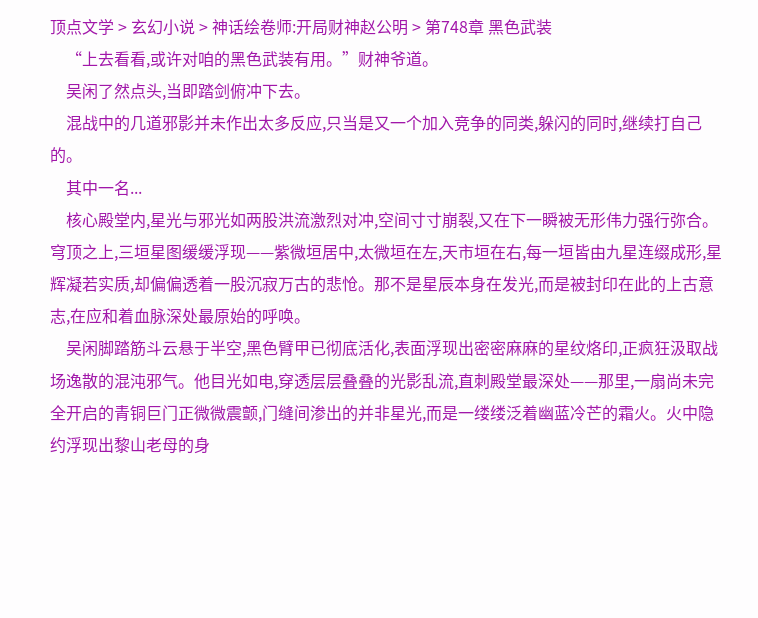顶点文学 > 玄幻小说 > 神话绘卷师:开局财神赵公明 > 第748章 黑色武装
    “上去看看,或许对咱的黑色武装有用。”财神爷道。
    吴闲了然点头,当即踏剑俯冲下去。
    混战中的几道邪影并未作出太多反应,只当是又一个加入竞争的同类,躲闪的同时,继续打自己的。
    其中一名...
    核心殿堂内,星光与邪光如两股洪流激烈对冲,空间寸寸崩裂,又在下一瞬被无形伟力强行弥合。穹顶之上,三垣星图缓缓浮现——紫微垣居中,太微垣在左,天市垣在右,每一垣皆由九星连缀成形,星辉凝若实质,却偏偏透着一股沉寂万古的悲怆。那不是星辰本身在发光,而是被封印在此的上古意志,在应和着血脉深处最原始的呼唤。
    吴闲脚踏筋斗云悬于半空,黑色臂甲已彻底活化,表面浮现出密密麻麻的星纹烙印,正疯狂汲取战场逸散的混沌邪气。他目光如电,穿透层层叠叠的光影乱流,直刺殿堂最深处——那里,一扇尚未完全开启的青铜巨门正微微震颤,门缝间渗出的并非星光,而是一缕缕泛着幽蓝冷芒的霜火。火中隐约浮现出黎山老母的身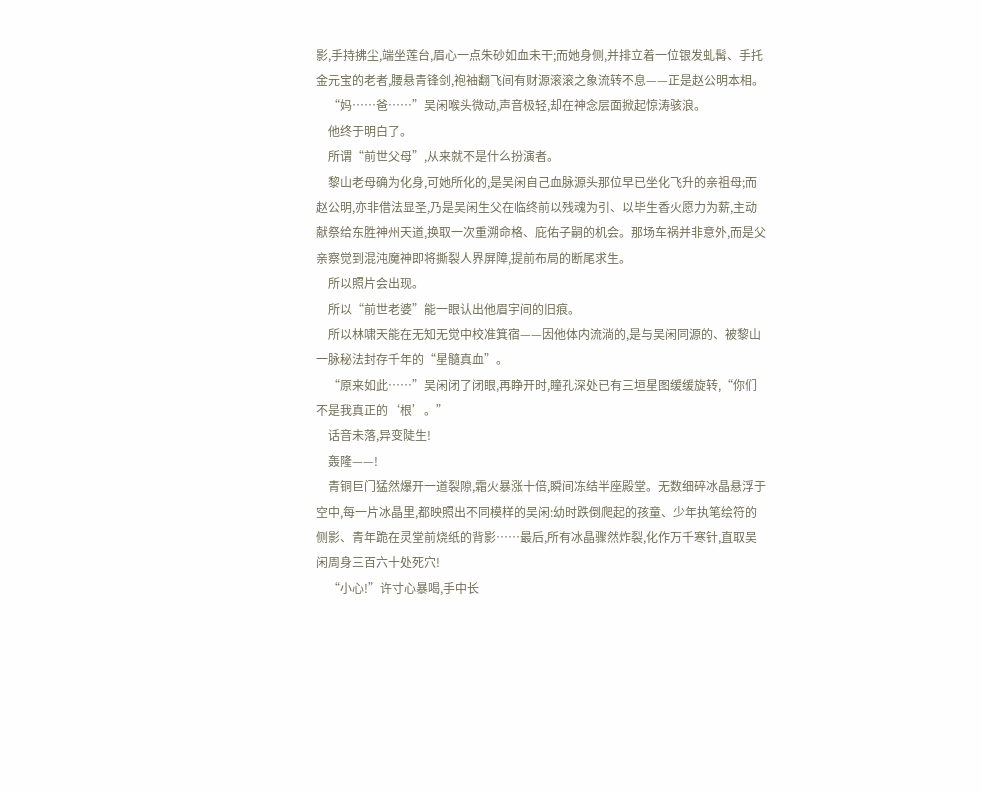影,手持拂尘,端坐莲台,眉心一点朱砂如血未干;而她身侧,并排立着一位银发虬髯、手托金元宝的老者,腰悬青锋剑,袍袖翻飞间有财源滚滚之象流转不息——正是赵公明本相。
    “妈……爸……”吴闲喉头微动,声音极轻,却在神念层面掀起惊涛骇浪。
    他终于明白了。
    所谓“前世父母”,从来就不是什么扮演者。
    黎山老母确为化身,可她所化的,是吴闲自己血脉源头那位早已坐化飞升的亲祖母;而赵公明,亦非借法显圣,乃是吴闲生父在临终前以残魂为引、以毕生香火愿力为薪,主动献祭给东胜神州天道,换取一次重溯命格、庇佑子嗣的机会。那场车祸并非意外,而是父亲察觉到混沌魔神即将撕裂人界屏障,提前布局的断尾求生。
    所以照片会出现。
    所以“前世老婆”能一眼认出他眉宇间的旧痕。
    所以林啸天能在无知无觉中校准箕宿——因他体内流淌的,是与吴闲同源的、被黎山一脉秘法封存千年的“星髓真血”。
    “原来如此……”吴闲闭了闭眼,再睁开时,瞳孔深处已有三垣星图缓缓旋转,“你们不是我真正的‘根’。”
    话音未落,异变陡生!
    轰隆——!
    青铜巨门猛然爆开一道裂隙,霜火暴涨十倍,瞬间冻结半座殿堂。无数细碎冰晶悬浮于空中,每一片冰晶里,都映照出不同模样的吴闲:幼时跌倒爬起的孩童、少年执笔绘符的侧影、青年跪在灵堂前烧纸的背影……最后,所有冰晶骤然炸裂,化作万千寒针,直取吴闲周身三百六十处死穴!
    “小心!”许寸心暴喝,手中长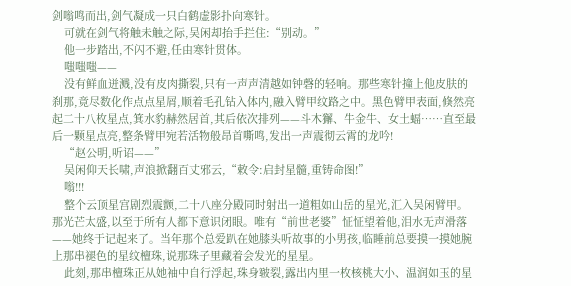剑嗡鸣而出,剑气凝成一只白鹤虚影扑向寒针。
    可就在剑气将触未触之际,吴闲却抬手拦住:“别动。”
    他一步踏出,不闪不避,任由寒针贯体。
    嗤嗤嗤——
    没有鲜血迸溅,没有皮肉撕裂,只有一声声清越如钟磬的轻响。那些寒针撞上他皮肤的刹那,竟尽数化作点点星屑,顺着毛孔钻入体内,融入臂甲纹路之中。黑色臂甲表面,倏然亮起二十八枚星点,箕水豹赫然居首,其后依次排列——斗木獬、牛金牛、女土蝠……直至最后一颗星点亮,整条臂甲宛若活物般昂首嘶鸣,发出一声震彻云霄的龙吟!
    “赵公明,听诏——”
    吴闲仰天长啸,声浪掀翻百丈邪云,“敕令:启封星髓,重铸命图!”
    嗡!!!
    整个云顶星宫剧烈震颤,二十八座分殿同时射出一道粗如山岳的星光,汇入吴闲臂甲。那光芒太盛,以至于所有人都下意识闭眼。唯有“前世老婆”怔怔望着他,泪水无声滑落——她终于记起来了。当年那个总爱趴在她膝头听故事的小男孩,临睡前总要摸一摸她腕上那串褪色的星纹檀珠,说那珠子里藏着会发光的星星。
    此刻,那串檀珠正从她袖中自行浮起,珠身皲裂,露出内里一枚核桃大小、温润如玉的星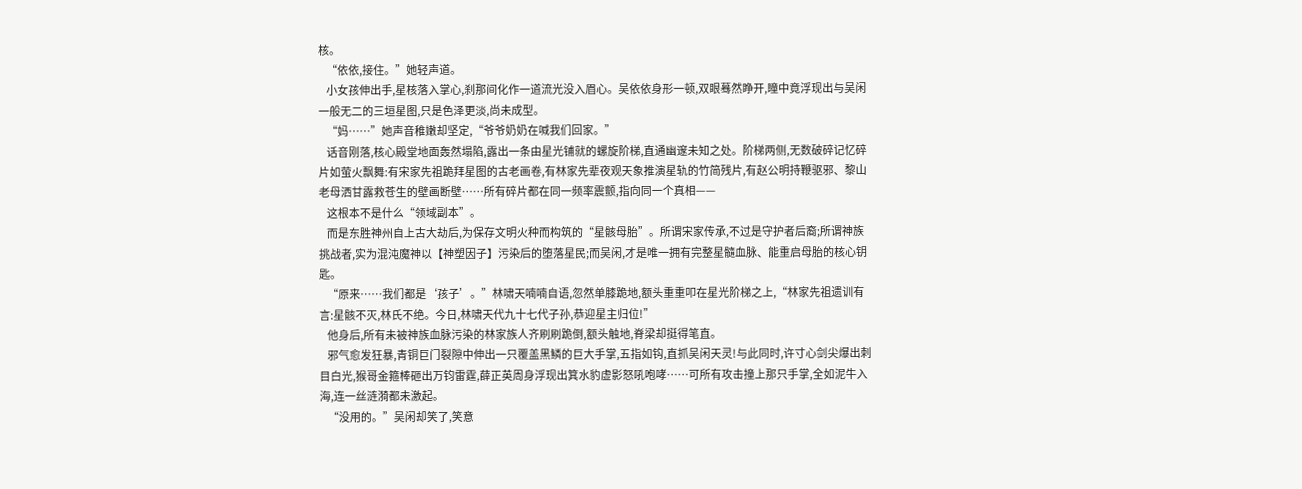核。
    “依依,接住。”她轻声道。
    小女孩伸出手,星核落入掌心,刹那间化作一道流光没入眉心。吴依依身形一顿,双眼蓦然睁开,瞳中竟浮现出与吴闲一般无二的三垣星图,只是色泽更淡,尚未成型。
    “妈……”她声音稚嫩却坚定,“爷爷奶奶在喊我们回家。”
    话音刚落,核心殿堂地面轰然塌陷,露出一条由星光铺就的螺旋阶梯,直通幽邃未知之处。阶梯两侧,无数破碎记忆碎片如萤火飘舞:有宋家先祖跪拜星图的古老画卷,有林家先辈夜观天象推演星轨的竹简残片,有赵公明持鞭驱邪、黎山老母洒甘露救苍生的壁画断壁……所有碎片都在同一频率震颤,指向同一个真相——
    这根本不是什么“领域副本”。
    而是东胜神州自上古大劫后,为保存文明火种而构筑的“星骸母胎”。所谓宋家传承,不过是守护者后裔;所谓神族挑战者,实为混沌魔神以【神塑因子】污染后的堕落星民;而吴闲,才是唯一拥有完整星髓血脉、能重启母胎的核心钥匙。
    “原来……我们都是‘孩子’。”林啸天喃喃自语,忽然单膝跪地,额头重重叩在星光阶梯之上,“林家先祖遗训有言:星骸不灭,林氏不绝。今日,林啸天代九十七代子孙,恭迎星主归位!”
    他身后,所有未被神族血脉污染的林家族人齐刷刷跪倒,额头触地,脊梁却挺得笔直。
    邪气愈发狂暴,青铜巨门裂隙中伸出一只覆盖黑鳞的巨大手掌,五指如钩,直抓吴闲天灵!与此同时,许寸心剑尖爆出刺目白光,猴哥金箍棒砸出万钧雷霆,薛正英周身浮现出箕水豹虚影怒吼咆哮……可所有攻击撞上那只手掌,全如泥牛入海,连一丝涟漪都未激起。
    “没用的。”吴闲却笑了,笑意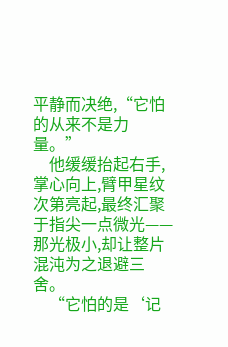平静而决绝,“它怕的从来不是力量。”
    他缓缓抬起右手,掌心向上,臂甲星纹次第亮起,最终汇聚于指尖一点微光——那光极小,却让整片混沌为之退避三舍。
    “它怕的是‘记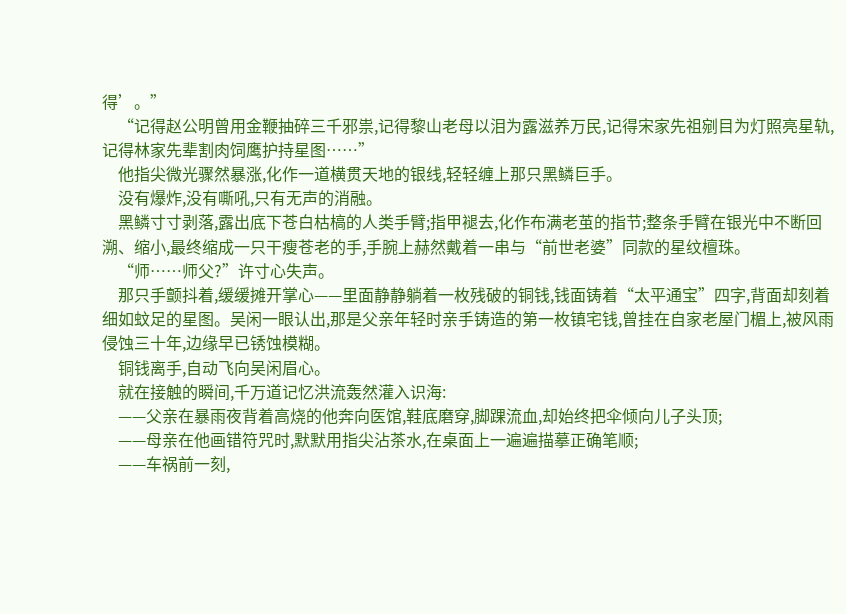得’。”
    “记得赵公明曾用金鞭抽碎三千邪祟,记得黎山老母以泪为露滋养万民,记得宋家先祖剜目为灯照亮星轨,记得林家先辈割肉饲鹰护持星图……”
    他指尖微光骤然暴涨,化作一道横贯天地的银线,轻轻缠上那只黑鳞巨手。
    没有爆炸,没有嘶吼,只有无声的消融。
    黑鳞寸寸剥落,露出底下苍白枯槁的人类手臂;指甲褪去,化作布满老茧的指节;整条手臂在银光中不断回溯、缩小,最终缩成一只干瘦苍老的手,手腕上赫然戴着一串与“前世老婆”同款的星纹檀珠。
    “师……师父?”许寸心失声。
    那只手颤抖着,缓缓摊开掌心——里面静静躺着一枚残破的铜钱,钱面铸着“太平通宝”四字,背面却刻着细如蚊足的星图。吴闲一眼认出,那是父亲年轻时亲手铸造的第一枚镇宅钱,曾挂在自家老屋门楣上,被风雨侵蚀三十年,边缘早已锈蚀模糊。
    铜钱离手,自动飞向吴闲眉心。
    就在接触的瞬间,千万道记忆洪流轰然灌入识海:
    ——父亲在暴雨夜背着高烧的他奔向医馆,鞋底磨穿,脚踝流血,却始终把伞倾向儿子头顶;
    ——母亲在他画错符咒时,默默用指尖沾茶水,在桌面上一遍遍描摹正确笔顺;
    ——车祸前一刻,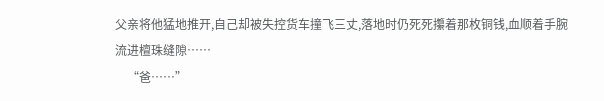父亲将他猛地推开,自己却被失控货车撞飞三丈,落地时仍死死攥着那枚铜钱,血顺着手腕流进檀珠缝隙……
    “爸……”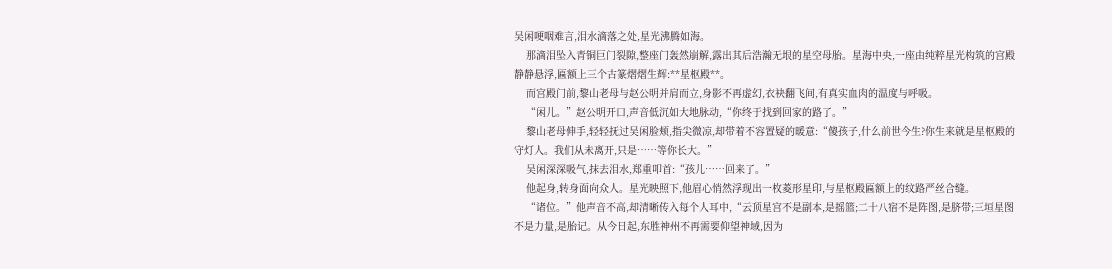吴闲哽咽难言,泪水滴落之处,星光沸腾如海。
    那滴泪坠入青铜巨门裂隙,整座门轰然崩解,露出其后浩瀚无垠的星空母胎。星海中央,一座由纯粹星光构筑的宫殿静静悬浮,匾额上三个古篆熠熠生辉:**星枢殿**。
    而宫殿门前,黎山老母与赵公明并肩而立,身影不再虚幻,衣袂翻飞间,有真实血肉的温度与呼吸。
    “闲儿。”赵公明开口,声音低沉如大地脉动,“你终于找到回家的路了。”
    黎山老母伸手,轻轻抚过吴闲脸颊,指尖微凉,却带着不容置疑的暖意:“傻孩子,什么前世今生?你生来就是星枢殿的守灯人。我们从未离开,只是……等你长大。”
    吴闲深深吸气,抹去泪水,郑重叩首:“孩儿……回来了。”
    他起身,转身面向众人。星光映照下,他眉心悄然浮现出一枚菱形星印,与星枢殿匾额上的纹路严丝合缝。
    “诸位。”他声音不高,却清晰传入每个人耳中,“云顶星宫不是副本,是摇篮;二十八宿不是阵图,是脐带;三垣星图不是力量,是胎记。从今日起,东胜神州不再需要仰望神域,因为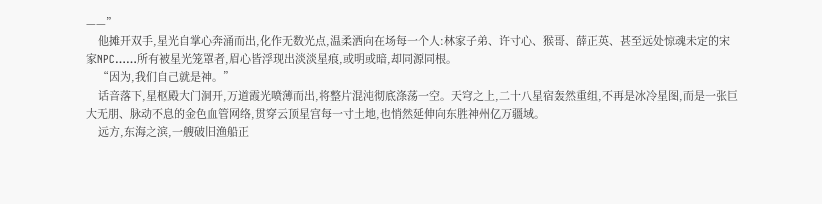——”
    他摊开双手,星光自掌心奔涌而出,化作无数光点,温柔洒向在场每一个人:林家子弟、许寸心、猴哥、薛正英、甚至远处惊魂未定的宋家NPC……所有被星光笼罩者,眉心皆浮现出淡淡星痕,或明或暗,却同源同根。
    “因为,我们自己就是神。”
    话音落下,星枢殿大门洞开,万道霞光喷薄而出,将整片混沌彻底涤荡一空。天穹之上,二十八星宿轰然重组,不再是冰冷星图,而是一张巨大无朋、脉动不息的金色血管网络,贯穿云顶星宫每一寸土地,也悄然延伸向东胜神州亿万疆域。
    远方,东海之滨,一艘破旧渔船正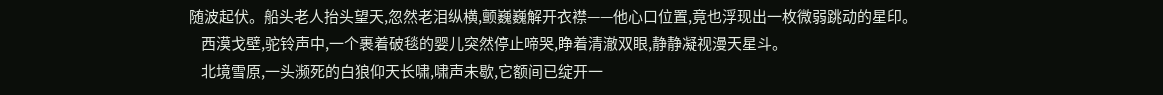随波起伏。船头老人抬头望天,忽然老泪纵横,颤巍巍解开衣襟——他心口位置,竟也浮现出一枚微弱跳动的星印。
    西漠戈壁,驼铃声中,一个裹着破毯的婴儿突然停止啼哭,睁着清澈双眼,静静凝视漫天星斗。
    北境雪原,一头濒死的白狼仰天长啸,啸声未歇,它额间已绽开一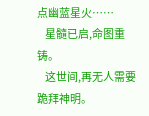点幽蓝星火……
    星髓已启,命图重铸。
    这世间,再无人需要跪拜神明。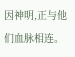因神明,正与他们血脉相连。